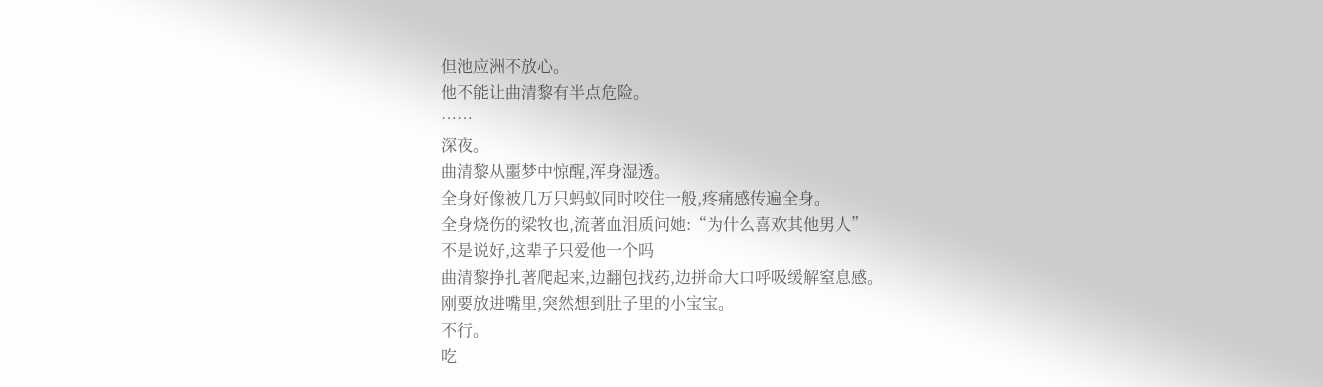但池应洲不放心。
他不能让曲清黎有半点危险。
……
深夜。
曲清黎从噩梦中惊醒,浑身湿透。
全身好像被几万只蚂蚁同时咬住一般,疼痛感传遍全身。
全身烧伤的梁牧也,流著血泪质问她:“为什么喜欢其他男人”
不是说好,这辈子只爱他一个吗
曲清黎挣扎著爬起来,边翻包找药,边拼命大口呼吸缓解窒息感。
刚要放进嘴里,突然想到肚子里的小宝宝。
不行。
吃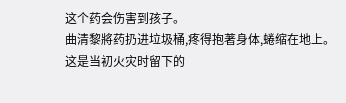这个药会伤害到孩子。
曲清黎將药扔进垃圾桶,疼得抱著身体,蜷缩在地上。
这是当初火灾时留下的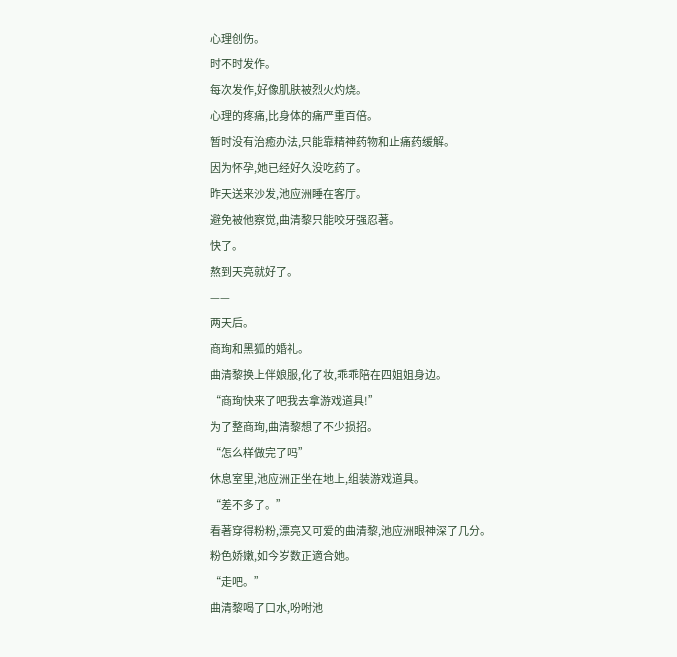心理创伤。
时不时发作。
每次发作,好像肌肤被烈火灼烧。
心理的疼痛,比身体的痛严重百倍。
暂时没有治癒办法,只能靠精神药物和止痛药缓解。
因为怀孕,她已经好久没吃药了。
昨天送来沙发,池应洲睡在客厅。
避免被他察觉,曲清黎只能咬牙强忍著。
快了。
熬到天亮就好了。
——
两天后。
商珣和黑狐的婚礼。
曲清黎换上伴娘服,化了妆,乖乖陪在四姐姐身边。
“商珣快来了吧我去拿游戏道具!”
为了整商珣,曲清黎想了不少损招。
“怎么样做完了吗”
休息室里,池应洲正坐在地上,组装游戏道具。
“差不多了。”
看著穿得粉粉,漂亮又可爱的曲清黎,池应洲眼神深了几分。
粉色娇嫩,如今岁数正適合她。
“走吧。”
曲清黎喝了口水,吩咐池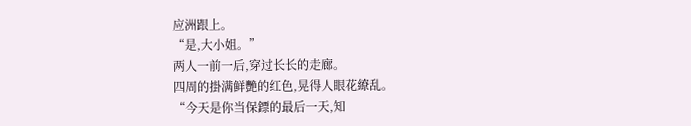应洲跟上。
“是,大小姐。”
两人一前一后,穿过长长的走廊。
四周的掛满鲜艷的红色,晃得人眼花繚乱。
“今天是你当保鏢的最后一天,知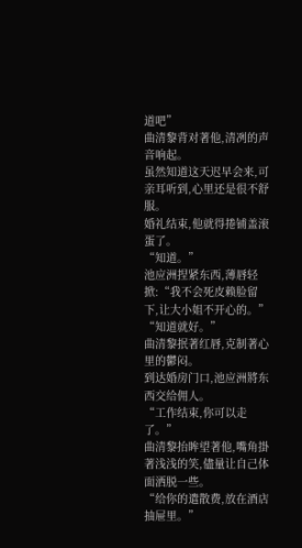道吧”
曲清黎背对著他,清冽的声音响起。
虽然知道这天迟早会来,可亲耳听到,心里还是很不舒服。
婚礼结束,他就得捲铺盖滚蛋了。
“知道。”
池应洲捏紧东西,薄唇轻掀:“我不会死皮赖脸留下,让大小姐不开心的。”
“知道就好。”
曲清黎抿著红唇,克制著心里的鬱闷。
到达婚房门口,池应洲將东西交给佣人。
“工作结束,你可以走了。”
曲清黎抬眸望著他,嘴角掛著浅浅的笑,儘量让自己体面洒脱一些。
“给你的遣散费,放在酒店抽屉里。”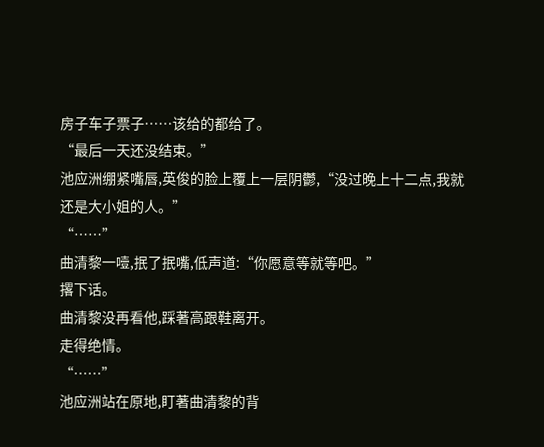房子车子票子……该给的都给了。
“最后一天还没结束。”
池应洲绷紧嘴唇,英俊的脸上覆上一层阴鬱,“没过晚上十二点,我就还是大小姐的人。”
“……”
曲清黎一噎,抿了抿嘴,低声道:“你愿意等就等吧。”
撂下话。
曲清黎没再看他,踩著高跟鞋离开。
走得绝情。
“……”
池应洲站在原地,盯著曲清黎的背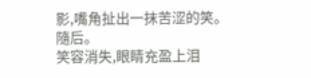影,嘴角扯出一抹苦涩的笑。
隨后。
笑容消失,眼睛充盈上泪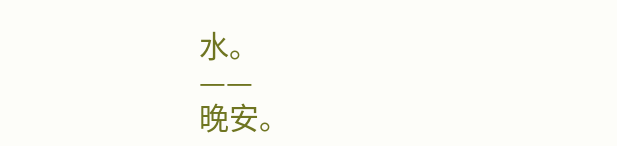水。
——
晚安。